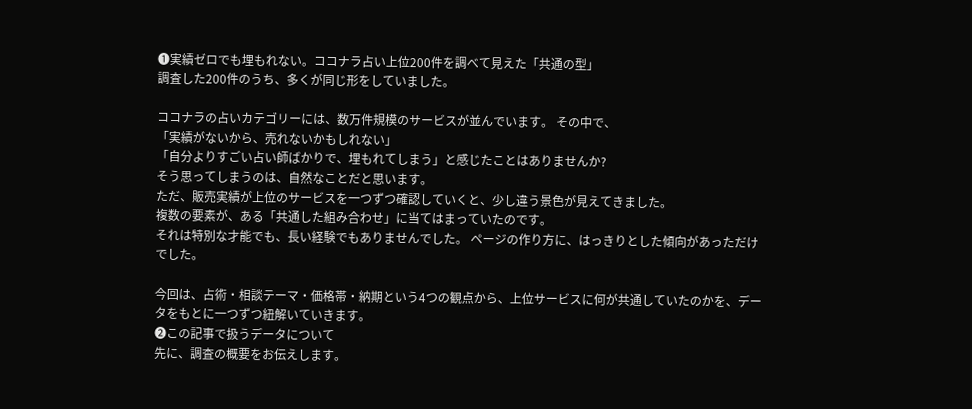❶実績ゼロでも埋もれない。ココナラ占い上位200件を調べて見えた「共通の型」
調査した200件のうち、多くが同じ形をしていました。

ココナラの占いカテゴリーには、数万件規模のサービスが並んでいます。 その中で、
「実績がないから、売れないかもしれない」
「自分よりすごい占い師ばかりで、埋もれてしまう」と感じたことはありませんか?
そう思ってしまうのは、自然なことだと思います。
ただ、販売実績が上位のサービスを一つずつ確認していくと、少し違う景色が見えてきました。
複数の要素が、ある「共通した組み合わせ」に当てはまっていたのです。
それは特別な才能でも、長い経験でもありませんでした。 ページの作り方に、はっきりとした傾向があっただけでした。

今回は、占術・相談テーマ・価格帯・納期という4つの観点から、上位サービスに何が共通していたのかを、データをもとに一つずつ紐解いていきます。
❷この記事で扱うデータについて
先に、調査の概要をお伝えします。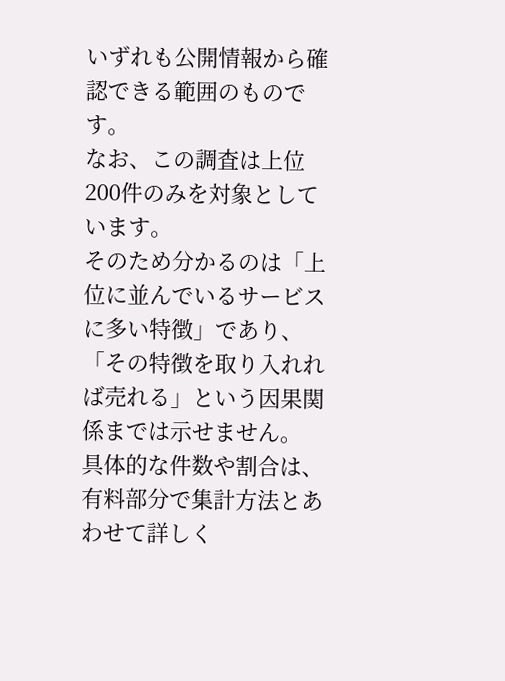いずれも公開情報から確認できる範囲のものです。
なお、この調査は上位200件のみを対象としています。
そのため分かるのは「上位に並んでいるサービスに多い特徴」であり、「その特徴を取り入れれば売れる」という因果関係までは示せません。
具体的な件数や割合は、有料部分で集計方法とあわせて詳しく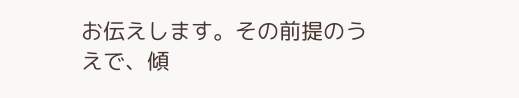お伝えします。その前提のうえで、傾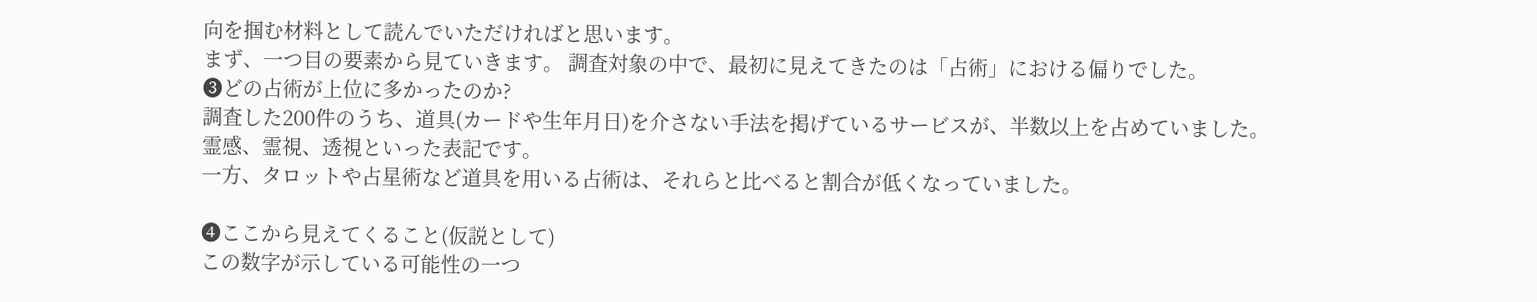向を掴む材料として読んでいただければと思います。
まず、一つ目の要素から見ていきます。 調査対象の中で、最初に見えてきたのは「占術」における偏りでした。
❸どの占術が上位に多かったのか?
調査した200件のうち、道具(カードや生年月日)を介さない手法を掲げているサービスが、半数以上を占めていました。
霊感、霊視、透視といった表記です。
一方、タロットや占星術など道具を用いる占術は、それらと比べると割合が低くなっていました。

❹ここから見えてくること(仮説として)
この数字が示している可能性の一つ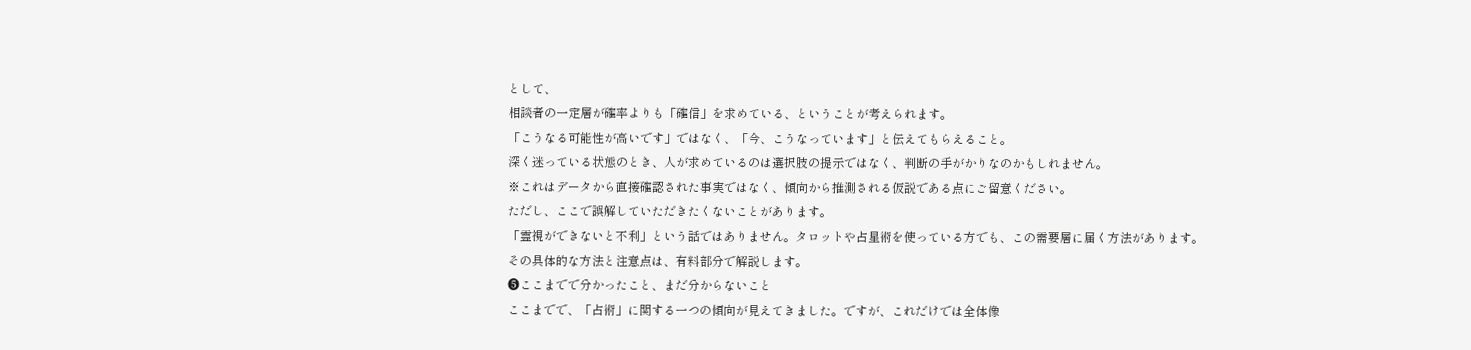として、
相談者の一定層が確率よりも「確信」を求めている、ということが考えられます。
「こうなる可能性が高いです」ではなく、「今、こうなっています」と伝えてもらえること。
深く迷っている状態のとき、人が求めているのは選択肢の提示ではなく、判断の手がかりなのかもしれません。
※これはデータから直接確認された事実ではなく、傾向から推測される仮説である点にご留意ください。
ただし、ここで誤解していただきたくないことがあります。
「霊視ができないと不利」という話ではありません。タロットや占星術を使っている方でも、この需要層に届く方法があります。
その具体的な方法と注意点は、有料部分で解説します。
❺ここまでで分かったこと、まだ分からないこと
ここまでで、「占術」に関する一つの傾向が見えてきました。ですが、これだけでは全体像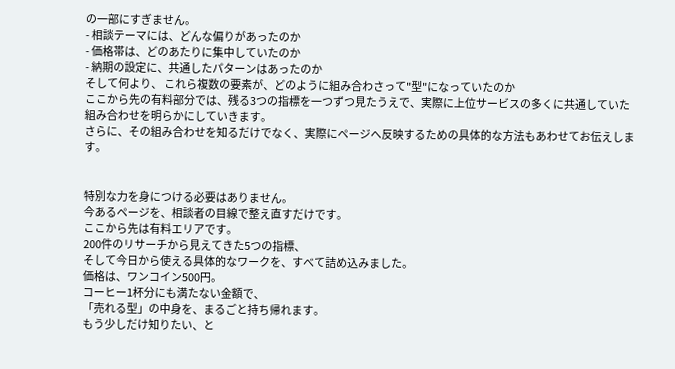の一部にすぎません。
- 相談テーマには、どんな偏りがあったのか
- 価格帯は、どのあたりに集中していたのか
- 納期の設定に、共通したパターンはあったのか
そして何より、 これら複数の要素が、どのように組み合わさって"型"になっていたのか
ここから先の有料部分では、残る3つの指標を一つずつ見たうえで、実際に上位サービスの多くに共通していた組み合わせを明らかにしていきます。
さらに、その組み合わせを知るだけでなく、実際にページへ反映するための具体的な方法もあわせてお伝えします。


特別な力を身につける必要はありません。
今あるページを、相談者の目線で整え直すだけです。
ここから先は有料エリアです。
200件のリサーチから見えてきた5つの指標、
そして今日から使える具体的なワークを、すべて詰め込みました。
価格は、ワンコイン500円。
コーヒー1杯分にも満たない金額で、
「売れる型」の中身を、まるごと持ち帰れます。
もう少しだけ知りたい、と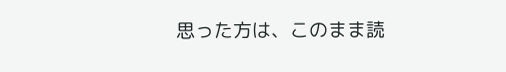思った方は、このまま読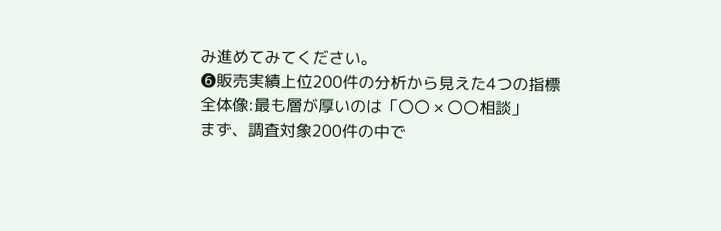み進めてみてください。
❻販売実績上位200件の分析から見えた4つの指標
全体像:最も層が厚いのは「〇〇 × 〇〇相談」
まず、調査対象200件の中で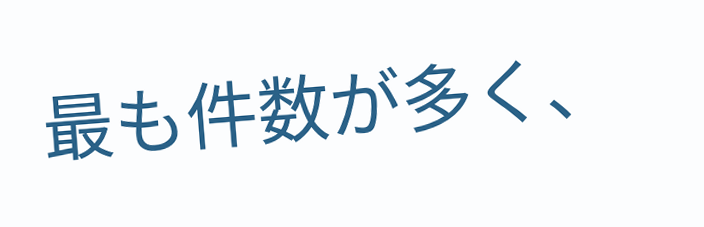最も件数が多く、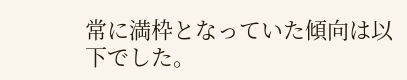常に満枠となっていた傾向は以下でした。